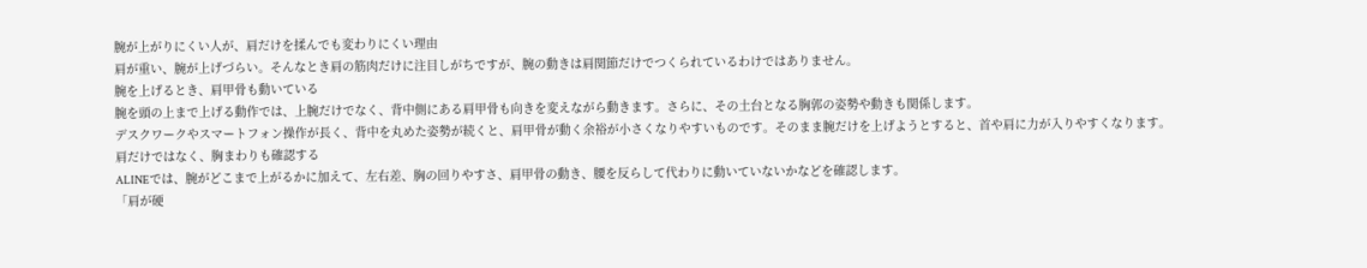腕が上がりにくい人が、肩だけを揉んでも変わりにくい理由
肩が重い、腕が上げづらい。そんなとき肩の筋肉だけに注目しがちですが、腕の動きは肩関節だけでつくられているわけではありません。
腕を上げるとき、肩甲骨も動いている
腕を頭の上まで上げる動作では、上腕だけでなく、背中側にある肩甲骨も向きを変えながら動きます。さらに、その土台となる胸郭の姿勢や動きも関係します。
デスクワークやスマートフォン操作が長く、背中を丸めた姿勢が続くと、肩甲骨が動く余裕が小さくなりやすいものです。そのまま腕だけを上げようとすると、首や肩に力が入りやすくなります。
肩だけではなく、胸まわりも確認する
ALINEでは、腕がどこまで上がるかに加えて、左右差、胸の回りやすさ、肩甲骨の動き、腰を反らして代わりに動いていないかなどを確認します。
「肩が硬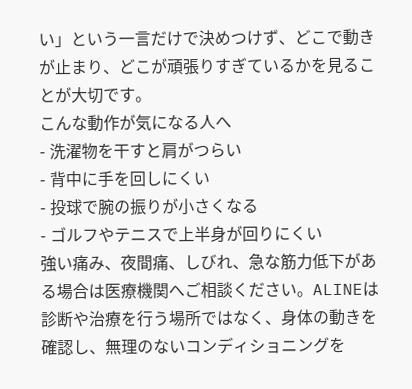い」という一言だけで決めつけず、どこで動きが止まり、どこが頑張りすぎているかを見ることが大切です。
こんな動作が気になる人へ
- 洗濯物を干すと肩がつらい
- 背中に手を回しにくい
- 投球で腕の振りが小さくなる
- ゴルフやテニスで上半身が回りにくい
強い痛み、夜間痛、しびれ、急な筋力低下がある場合は医療機関へご相談ください。ALINEは診断や治療を行う場所ではなく、身体の動きを確認し、無理のないコンディショニングを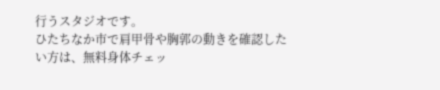行うスタジオです。
ひたちなか市で肩甲骨や胸郭の動きを確認したい方は、無料身体チェッ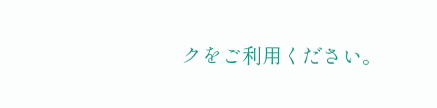クをご利用ください。